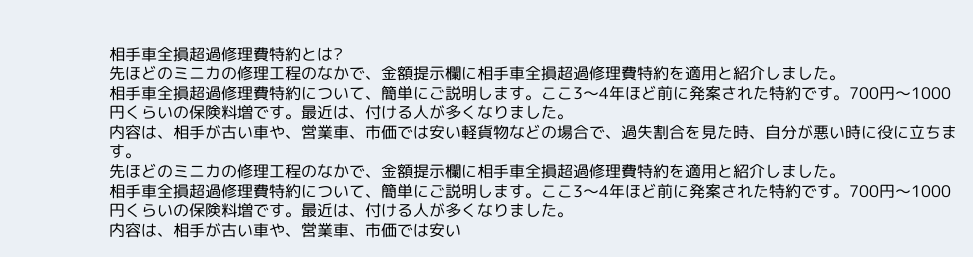相手車全損超過修理費特約とは?
先ほどのミニカの修理工程のなかで、金額提示欄に相手車全損超過修理費特約を適用と紹介しました。
相手車全損超過修理費特約について、簡単にご説明します。ここ3〜4年ほど前に発案された特約です。700円〜1000円くらいの保険料増です。最近は、付ける人が多くなりました。
内容は、相手が古い車や、営業車、市価では安い軽貨物などの場合で、過失割合を見た時、自分が悪い時に役に立ちます。
先ほどのミニカの修理工程のなかで、金額提示欄に相手車全損超過修理費特約を適用と紹介しました。
相手車全損超過修理費特約について、簡単にご説明します。ここ3〜4年ほど前に発案された特約です。700円〜1000円くらいの保険料増です。最近は、付ける人が多くなりました。
内容は、相手が古い車や、営業車、市価では安い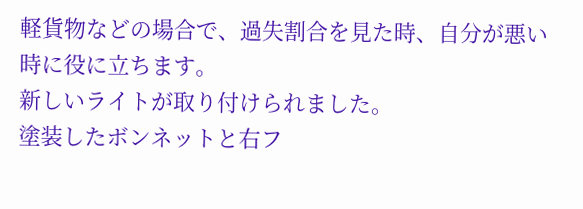軽貨物などの場合で、過失割合を見た時、自分が悪い時に役に立ちます。
新しいライトが取り付けられました。
塗装したボンネットと右フ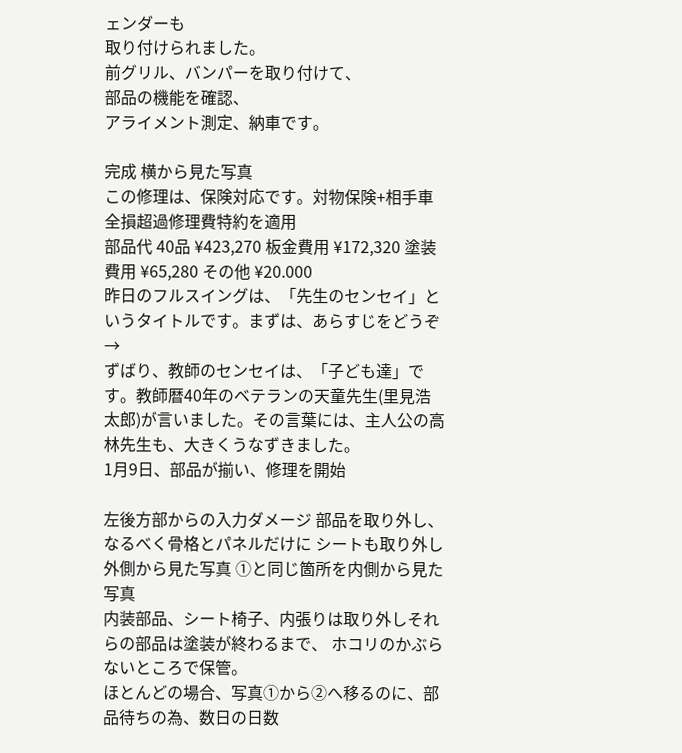ェンダーも
取り付けられました。
前グリル、バンパーを取り付けて、
部品の機能を確認、
アライメント測定、納車です。

完成 横から見た写真
この修理は、保険対応です。対物保険+相手車全損超過修理費特約を適用
部品代 40品 ¥423,270 板金費用 ¥172,320 塗装費用 ¥65,280 その他 ¥20.000
昨日のフルスイングは、「先生のセンセイ」というタイトルです。まずは、あらすじをどうぞ→
ずばり、教師のセンセイは、「子ども達」です。教師暦40年のベテランの天童先生(里見浩太郎)が言いました。その言葉には、主人公の高林先生も、大きくうなずきました。
1月9日、部品が揃い、修理を開始

左後方部からの入力ダメージ 部品を取り外し、なるべく骨格とパネルだけに シートも取り外し
外側から見た写真 ①と同じ箇所を内側から見た写真
内装部品、シート椅子、内張りは取り外しそれらの部品は塗装が終わるまで、 ホコリのかぶらないところで保管。
ほとんどの場合、写真①から②へ移るのに、部品待ちの為、数日の日数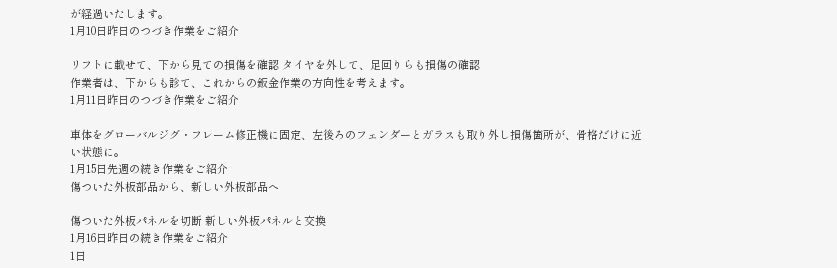が経過いたします。
1月10日昨日のつづき作業をご紹介

リフトに載せて、下から見ての損傷を確認 タイヤを外して、足回りらも損傷の確認
作業者は、下からも診て、これからの鈑金作業の方向性を考えます。
1月11日昨日のつづき作業をご紹介

車体をグローバルジグ・フレーム修正機に固定、左後ろのフェンダーとガラスも取り外し損傷箇所が、骨格だけに近い状態に。
1月15日先週の続き作業をご紹介
傷ついた外板部品から、新しい外板部品へ

傷ついた外板パネルを切断 新しい外板パネルと交換
1月16日昨日の続き作業をご紹介
1日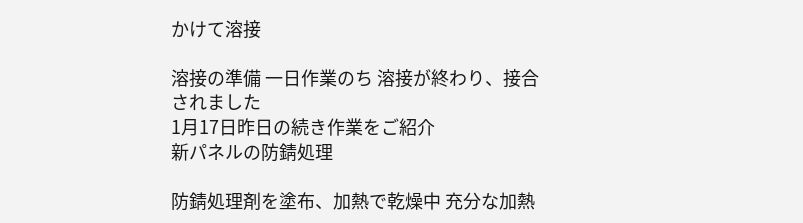かけて溶接

溶接の準備 一日作業のち 溶接が終わり、接合されました
1月17日昨日の続き作業をご紹介
新パネルの防錆処理

防錆処理剤を塗布、加熱で乾燥中 充分な加熱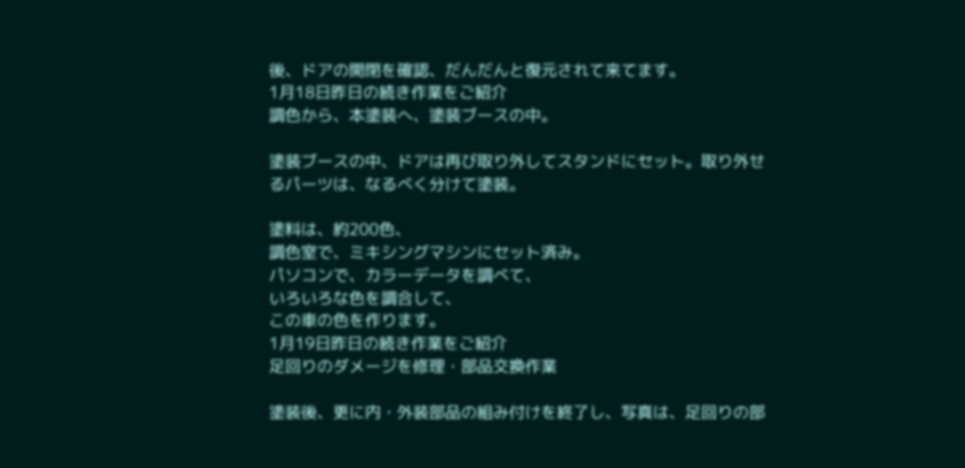後、ドアの開閉を確認、だんだんと復元されて来てます。
1月18日昨日の続き作業をご紹介
調色から、本塗装へ、塗装ブースの中。

塗装ブースの中、ドアは再び取り外してスタンドにセット。取り外せるパーツは、なるべく分けて塗装。

塗料は、約200色、
調色室で、ミキシングマシンにセット済み。
パソコンで、カラーデータを調べて、
いろいろな色を調合して、
この車の色を作ります。
1月19日昨日の続き作業をご紹介
足回りのダメージを修理・部品交換作業

塗装後、更に内・外装部品の組み付けを終了し、写真は、足回りの部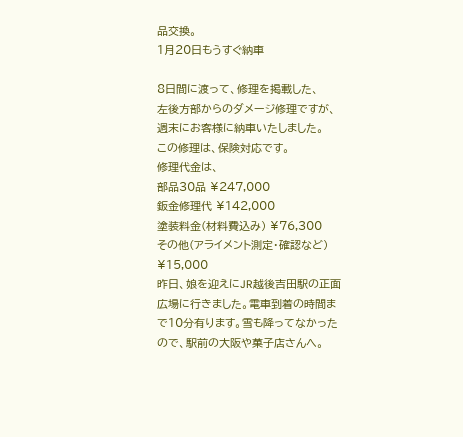品交換。
1月20日もうすぐ納車

8日間に渡って、修理を掲載した、
左後方部からのダメージ修理ですが、
週末にお客様に納車いたしました。
この修理は、保険対応です。
修理代金は、
部品30品 ¥247,000
鈑金修理代 ¥142,000
塗装料金(材料費込み) ¥76,300
その他(アライメント測定・確認など) ¥15,000
昨日、娘を迎えにJR越後吉田駅の正面広場に行きました。電車到着の時間まで10分有ります。雪も降ってなかったので、駅前の大阪や菓子店さんへ。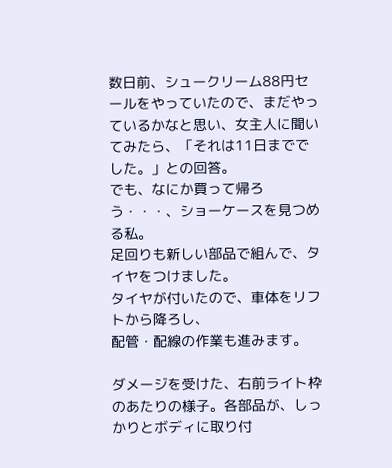数日前、シュークリーム88円セールをやっていたので、まだやっているかなと思い、女主人に聞いてみたら、「それは11日まででした。」との回答。
でも、なにか買って帰ろう・・・、ショーケースを見つめる私。
足回りも新しい部品で組んで、タイヤをつけました。
タイヤが付いたので、車体をリフトから降ろし、
配管・配線の作業も進みます。

ダメージを受けた、右前ライト枠のあたりの様子。各部品が、しっかりとボディに取り付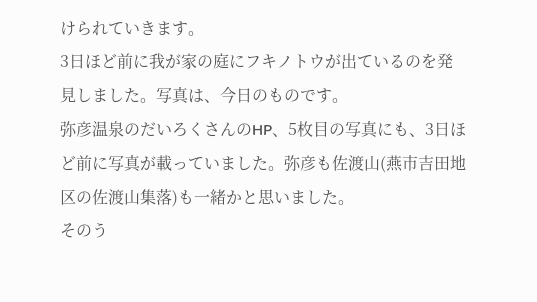けられていきます。
3日ほど前に我が家の庭にフキノトウが出ているのを発見しました。写真は、今日のものです。
弥彦温泉のだいろくさんのHP、5枚目の写真にも、3日ほど前に写真が載っていました。弥彦も佐渡山(燕市吉田地区の佐渡山集落)も一緒かと思いました。
そのう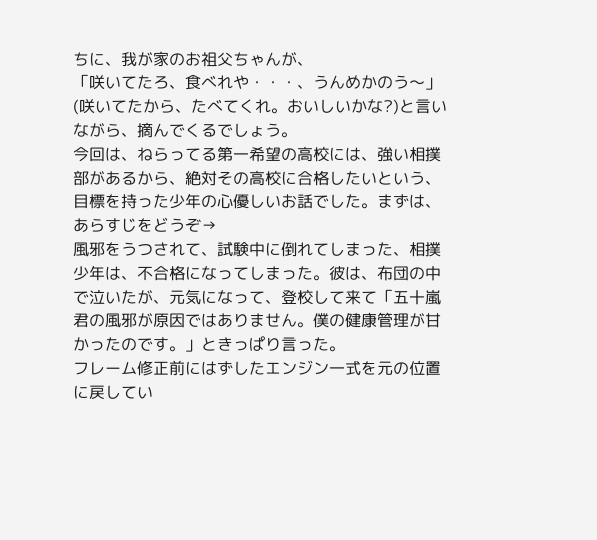ちに、我が家のお祖父ちゃんが、
「咲いてたろ、食べれや・・・、うんめかのう〜」
(咲いてたから、たべてくれ。おいしいかな?)と言いながら、摘んでくるでしょう。
今回は、ねらってる第一希望の高校には、強い相撲部があるから、絶対その高校に合格したいという、目標を持った少年の心優しいお話でした。まずは、あらすじをどうぞ→
風邪をうつされて、試験中に倒れてしまった、相撲少年は、不合格になってしまった。彼は、布団の中で泣いたが、元気になって、登校して来て「五十嵐君の風邪が原因ではありません。僕の健康管理が甘かったのです。」ときっぱり言った。
フレーム修正前にはずしたエンジン一式を元の位置に戻してい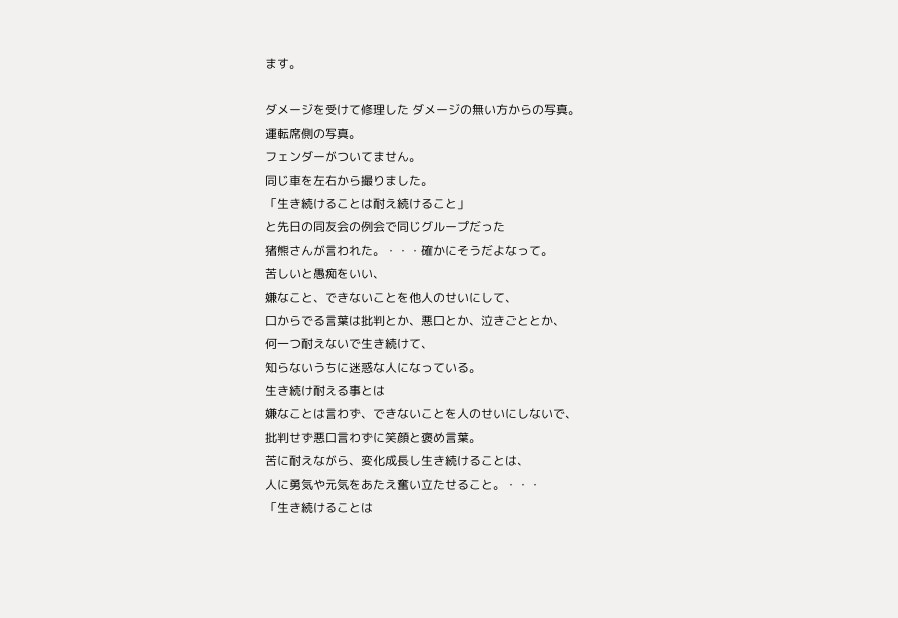ます。

ダメージを受けて修理した ダメージの無い方からの写真。
運転席側の写真。
フェンダーがついてません。
同じ車を左右から撮りました。
「生き続けることは耐え続けること」
と先日の同友会の例会で同じグループだった
猪熊さんが言われた。・・・確かにそうだよなって。
苦しいと愚痴をいい、
嫌なこと、できないことを他人のせいにして、
口からでる言葉は批判とか、悪口とか、泣きごととか、
何一つ耐えないで生き続けて、
知らないうちに迷惑な人になっている。
生き続け耐える事とは
嫌なことは言わず、できないことを人のせいにしないで、
批判せず悪口言わずに笑顔と褒め言葉。
苦に耐えながら、変化成長し生き続けることは、
人に勇気や元気をあたえ奮い立たせること。・・・
「生き続けることは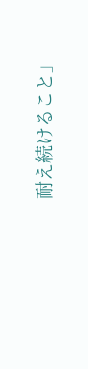耐え続けること」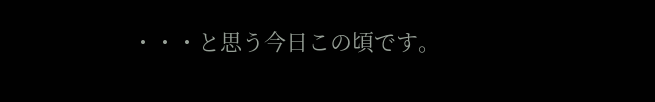・・・と思う今日この頃です。